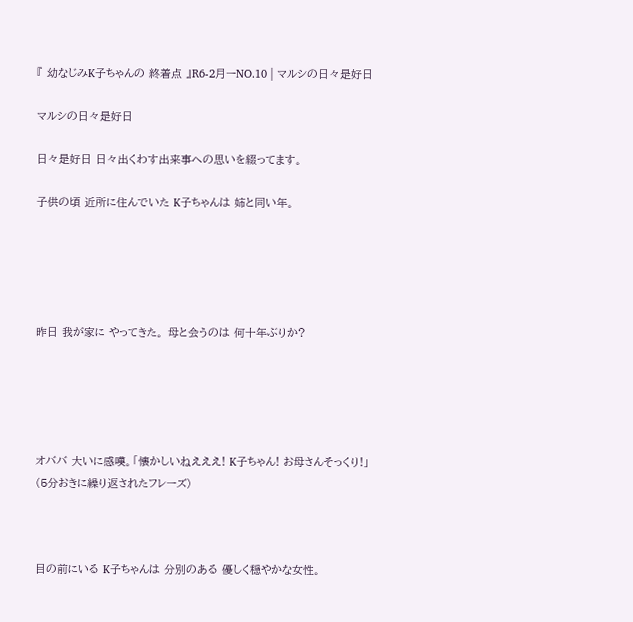『 幼なじみK子ちゃんの 終着点 』R6-2月ーNO.10 | マルシの日々是好日

マルシの日々是好日

日々是好日 日々出くわす出来事への思いを綴ってます。

子供の頃 近所に住んでいた K子ちゃんは 姉と同い年。





昨日 我が家に やってきた。 母と会うのは 何十年ぶりか?





オババ 大いに感嘆。「懐かしいねえええ! K子ちゃん! お母さんそっくり!」(5分おきに繰り返されたフレーズ)



目の前にいる K子ちゃんは 分別のある 優しく穏やかな女性。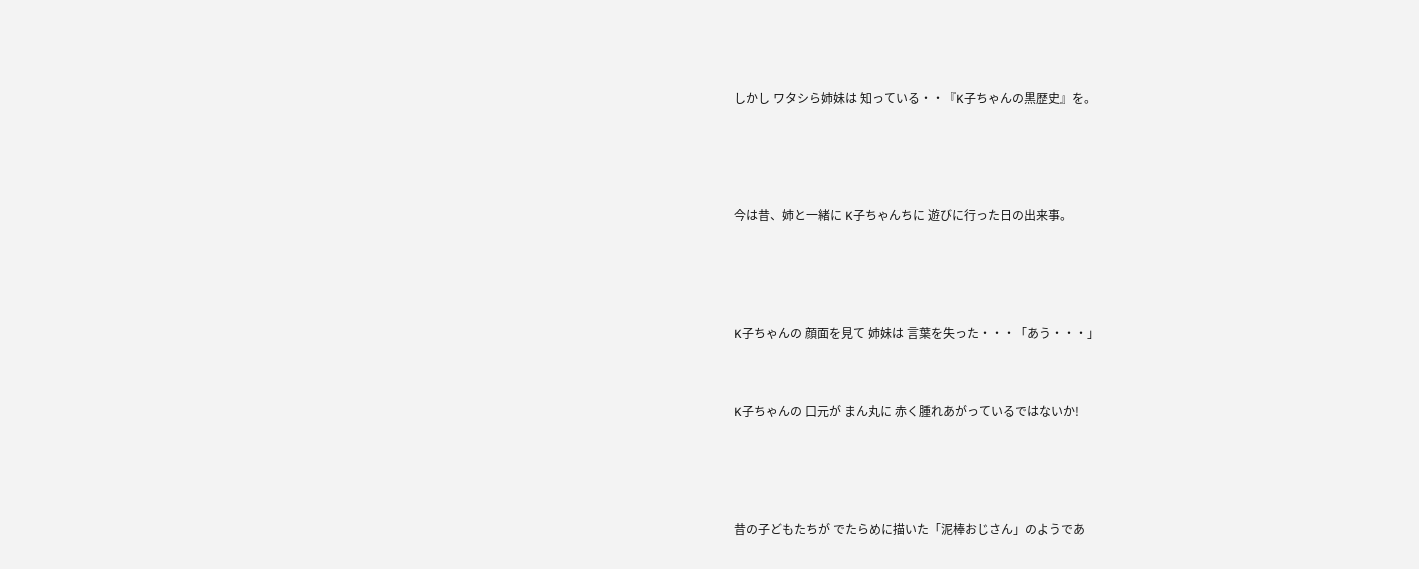しかし ワタシら姉妹は 知っている・・『K子ちゃんの黒歴史』を。





今は昔、姉と一緒に K子ちゃんちに 遊びに行った日の出来事。





K子ちゃんの 顔面を見て 姉妹は 言葉を失った・・・「あう・・・」



K子ちゃんの 口元が まん丸に 赤く腫れあがっているではないか!





昔の子どもたちが でたらめに描いた「泥棒おじさん」のようであ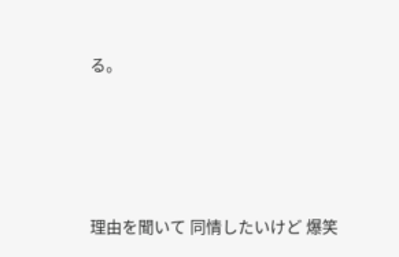る。





理由を聞いて 同情したいけど 爆笑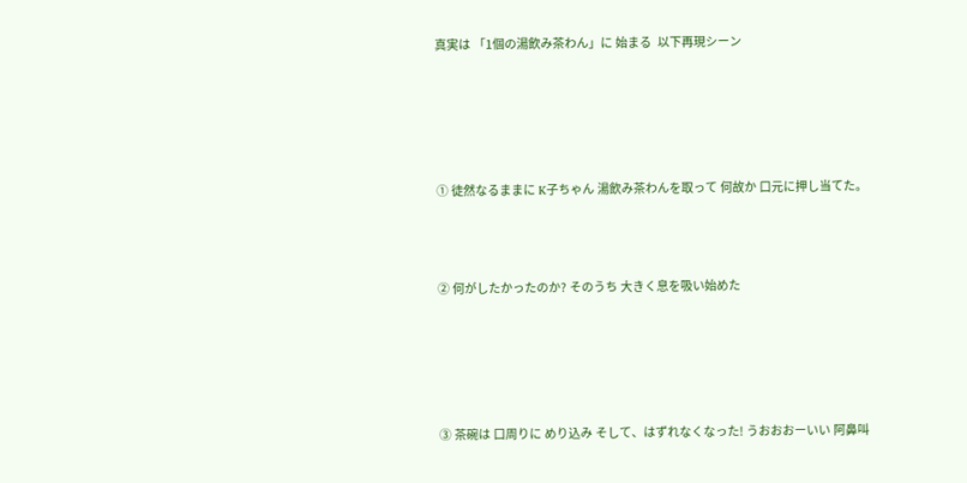真実は 「1個の湯飲み茶わん」に 始まる  以下再現シーン





① 徒然なるままに K子ちゃん 湯飲み茶わんを取って 何故か 口元に押し当てた。



② 何がしたかったのか? そのうち 大きく息を吸い始めた





③ 茶碗は 口周りに めり込み そして、はずれなくなった! うおおおーいい 阿鼻叫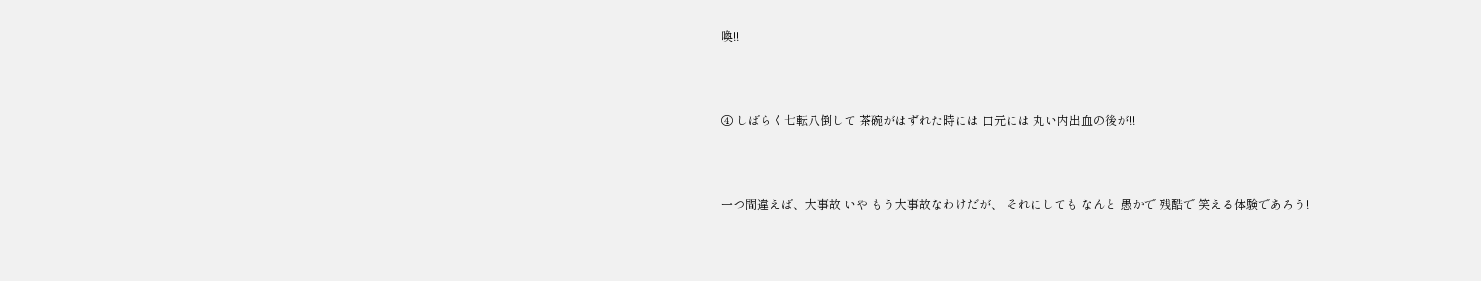喚!!



④ しばらく七転八倒して 茶碗がはずれた時には 口元には 丸い内出血の後が!!



一つ間違えば、大事故 いや もう大事故なわけだが、 それにしても なんと 愚かで 残酷で 笑える体験であろう!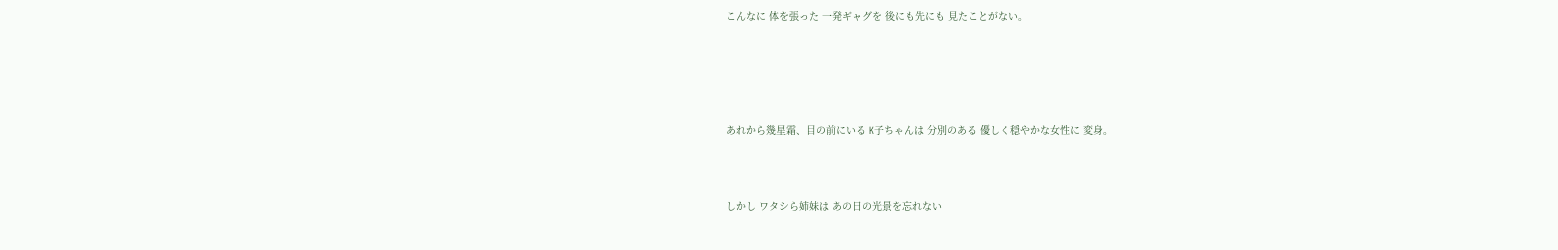こんなに 体を張った 一発ギャグを 後にも先にも 見たことがない。





あれから幾星霜、目の前にいる K子ちゃんは 分別のある 優しく穏やかな女性に 変身。



しかし ワタシら姉妹は あの日の光景を忘れない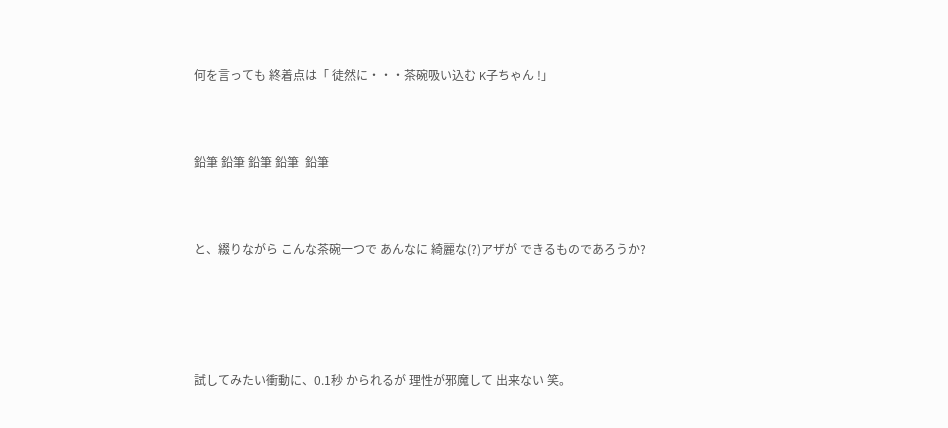何を言っても 終着点は「 徒然に・・・茶碗吸い込む K子ちゃん !」



鉛筆 鉛筆 鉛筆 鉛筆  鉛筆



と、綴りながら こんな茶碗一つで あんなに 綺麗な(?)アザが できるものであろうか?





試してみたい衝動に、0.1秒 かられるが 理性が邪魔して 出来ない 笑。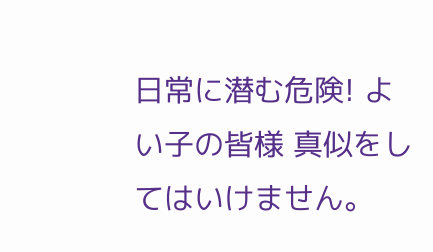日常に潜む危険! よい子の皆様 真似をしてはいけません。